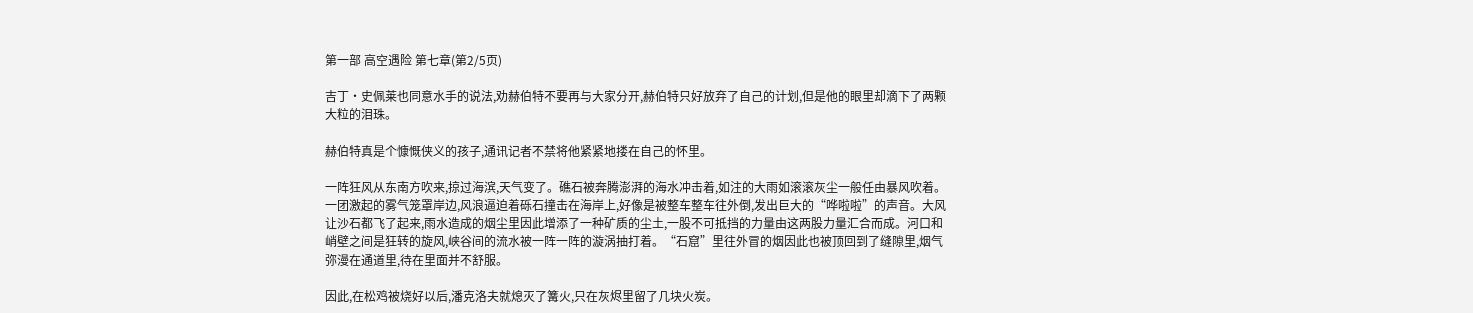第一部 高空遇险 第七章(第2/5页)

吉丁·史佩莱也同意水手的说法,劝赫伯特不要再与大家分开,赫伯特只好放弃了自己的计划,但是他的眼里却滴下了两颗大粒的泪珠。

赫伯特真是个慷慨侠义的孩子,通讯记者不禁将他紧紧地搂在自己的怀里。

一阵狂风从东南方吹来,掠过海滨,天气变了。礁石被奔腾澎湃的海水冲击着,如注的大雨如滚滚灰尘一般任由暴风吹着。一团激起的雾气笼罩岸边,风浪逼迫着砾石撞击在海岸上,好像是被整车整车往外倒,发出巨大的“哗啦啦”的声音。大风让沙石都飞了起来,雨水造成的烟尘里因此增添了一种矿质的尘土,一股不可抵挡的力量由这两股力量汇合而成。河口和峭壁之间是狂转的旋风,峡谷间的流水被一阵一阵的漩涡抽打着。“石窟”里往外冒的烟因此也被顶回到了缝隙里,烟气弥漫在通道里,待在里面并不舒服。

因此,在松鸡被烧好以后,潘克洛夫就熄灭了篝火,只在灰烬里留了几块火炭。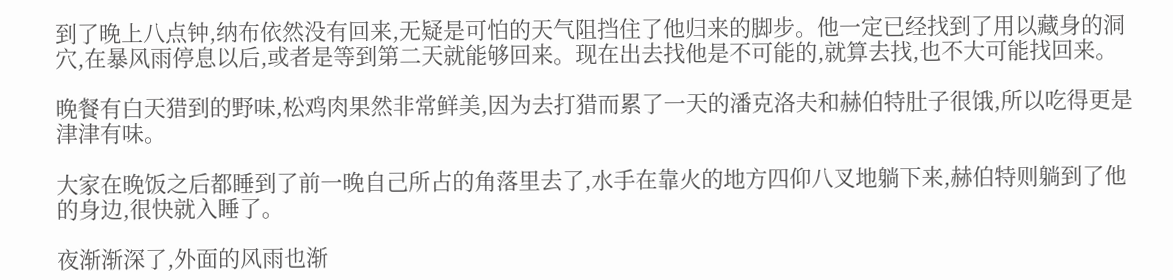到了晚上八点钟,纳布依然没有回来,无疑是可怕的天气阻挡住了他归来的脚步。他一定已经找到了用以藏身的洞穴,在暴风雨停息以后,或者是等到第二天就能够回来。现在出去找他是不可能的,就算去找,也不大可能找回来。

晚餐有白天猎到的野味,松鸡肉果然非常鲜美,因为去打猎而累了一天的潘克洛夫和赫伯特肚子很饿,所以吃得更是津津有味。

大家在晚饭之后都睡到了前一晚自己所占的角落里去了,水手在靠火的地方四仰八叉地躺下来,赫伯特则躺到了他的身边,很快就入睡了。

夜渐渐深了,外面的风雨也渐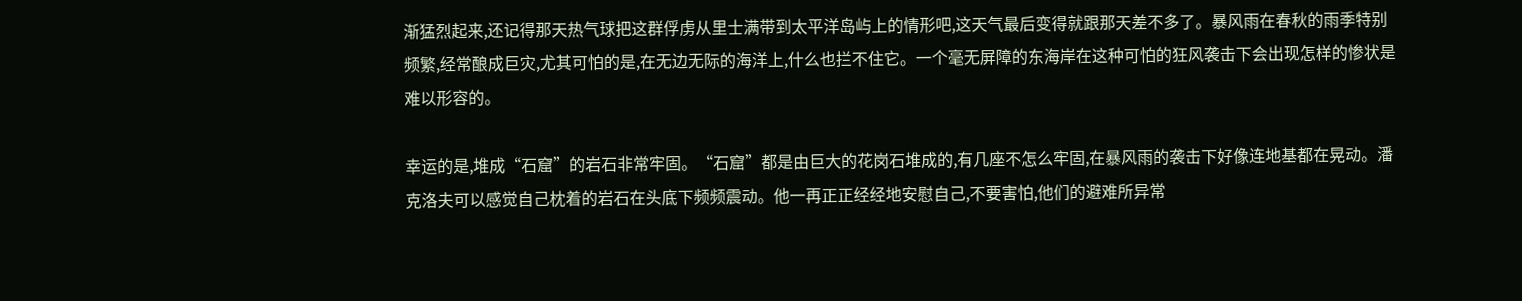渐猛烈起来,还记得那天热气球把这群俘虏从里士满带到太平洋岛屿上的情形吧,这天气最后变得就跟那天差不多了。暴风雨在春秋的雨季特别频繁,经常酿成巨灾,尤其可怕的是,在无边无际的海洋上,什么也拦不住它。一个毫无屏障的东海岸在这种可怕的狂风袭击下会出现怎样的惨状是难以形容的。

幸运的是,堆成“石窟”的岩石非常牢固。“石窟”都是由巨大的花岗石堆成的,有几座不怎么牢固,在暴风雨的袭击下好像连地基都在晃动。潘克洛夫可以感觉自己枕着的岩石在头底下频频震动。他一再正正经经地安慰自己,不要害怕,他们的避难所异常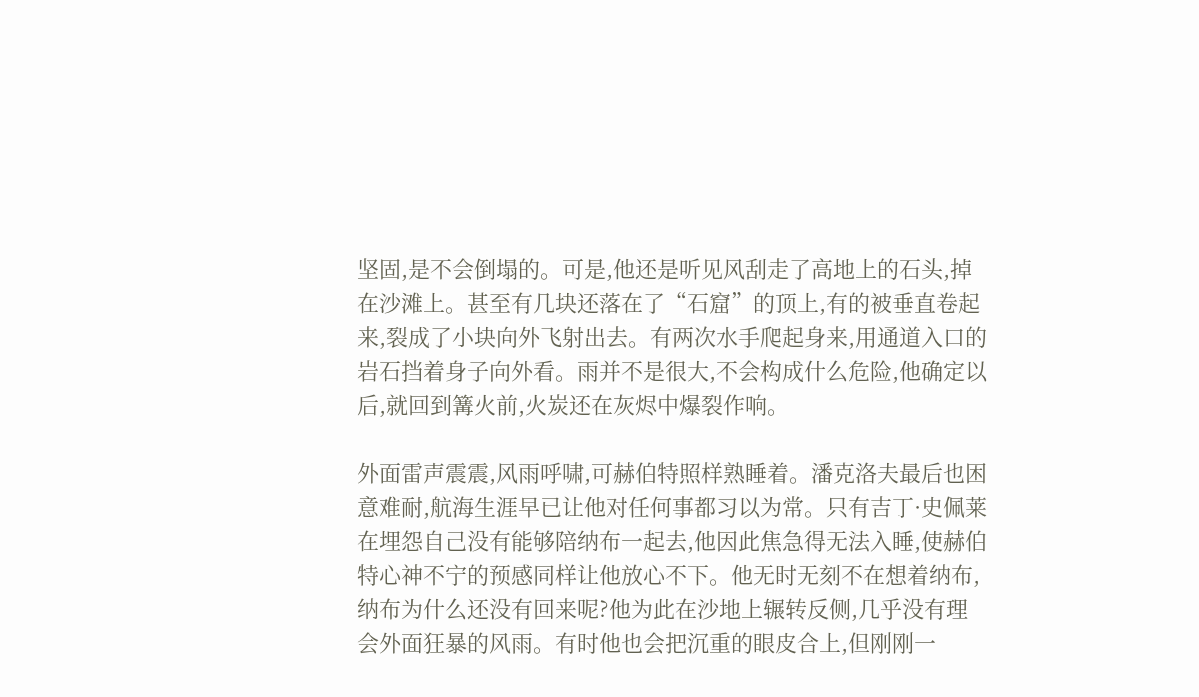坚固,是不会倒塌的。可是,他还是听见风刮走了高地上的石头,掉在沙滩上。甚至有几块还落在了“石窟”的顶上,有的被垂直卷起来,裂成了小块向外飞射出去。有两次水手爬起身来,用通道入口的岩石挡着身子向外看。雨并不是很大,不会构成什么危险,他确定以后,就回到篝火前,火炭还在灰烬中爆裂作响。

外面雷声震震,风雨呼啸,可赫伯特照样熟睡着。潘克洛夫最后也困意难耐,航海生涯早已让他对任何事都习以为常。只有吉丁·史佩莱在埋怨自己没有能够陪纳布一起去,他因此焦急得无法入睡,使赫伯特心神不宁的预感同样让他放心不下。他无时无刻不在想着纳布,纳布为什么还没有回来呢?他为此在沙地上辗转反侧,几乎没有理会外面狂暴的风雨。有时他也会把沉重的眼皮合上,但刚刚一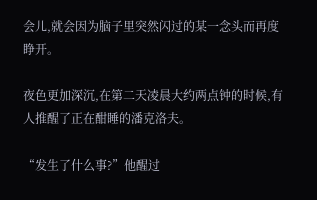会儿,就会因为脑子里突然闪过的某一念头而再度睁开。

夜色更加深沉,在第二天凌晨大约两点钟的时候,有人推醒了正在酣睡的潘克洛夫。

“发生了什么事?”他醒过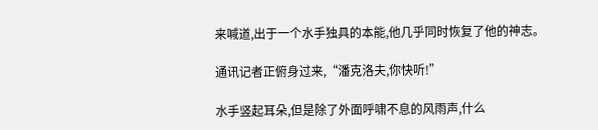来喊道,出于一个水手独具的本能,他几乎同时恢复了他的神志。

通讯记者正俯身过来,“潘克洛夫,你快听!”

水手竖起耳朵,但是除了外面呼啸不息的风雨声,什么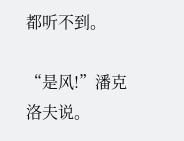都听不到。

“是风!”潘克洛夫说。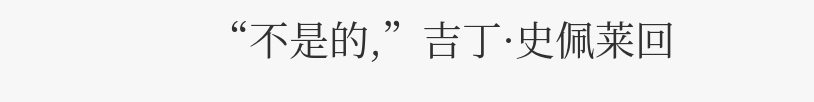“不是的,”吉丁·史佩莱回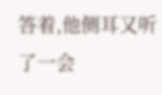答着,他侧耳又听了一会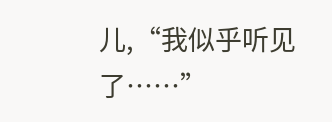儿,“我似乎听见了……”